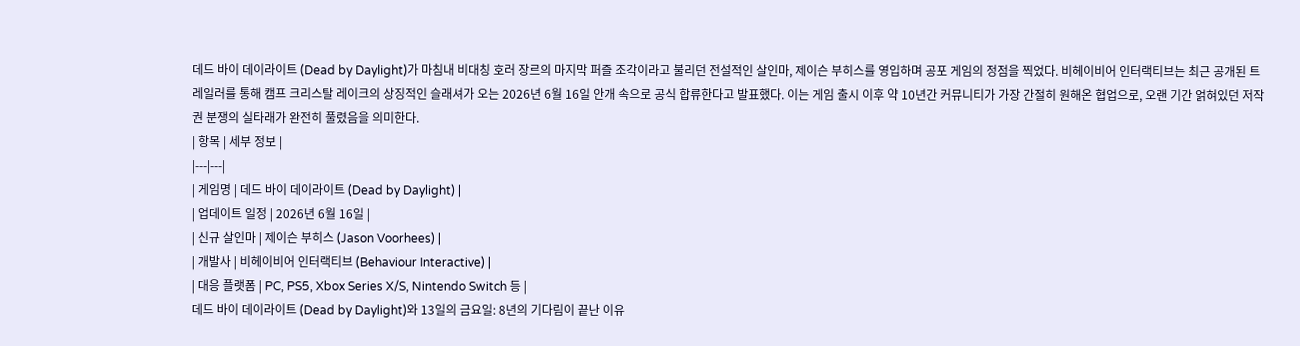데드 바이 데이라이트 (Dead by Daylight)가 마침내 비대칭 호러 장르의 마지막 퍼즐 조각이라고 불리던 전설적인 살인마, 제이슨 부히스를 영입하며 공포 게임의 정점을 찍었다. 비헤이비어 인터랙티브는 최근 공개된 트레일러를 통해 캠프 크리스탈 레이크의 상징적인 슬래셔가 오는 2026년 6월 16일 안개 속으로 공식 합류한다고 발표했다. 이는 게임 출시 이후 약 10년간 커뮤니티가 가장 간절히 원해온 협업으로, 오랜 기간 얽혀있던 저작권 분쟁의 실타래가 완전히 풀렸음을 의미한다.
| 항목 | 세부 정보 |
|---|---|
| 게임명 | 데드 바이 데이라이트 (Dead by Daylight) |
| 업데이트 일정 | 2026년 6월 16일 |
| 신규 살인마 | 제이슨 부히스 (Jason Voorhees) |
| 개발사 | 비헤이비어 인터랙티브 (Behaviour Interactive) |
| 대응 플랫폼 | PC, PS5, Xbox Series X/S, Nintendo Switch 등 |
데드 바이 데이라이트 (Dead by Daylight)와 13일의 금요일: 8년의 기다림이 끝난 이유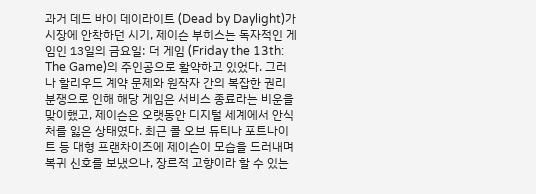과거 데드 바이 데이라이트 (Dead by Daylight)가 시장에 안착하던 시기, 제이슨 부히스는 독자적인 게임인 13일의 금요일: 더 게임 (Friday the 13th: The Game)의 주인공으로 활약하고 있었다. 그러나 할리우드 계약 문제와 원작자 간의 복잡한 권리 분쟁으로 인해 해당 게임은 서비스 종료라는 비운을 맞이했고, 제이슨은 오랫동안 디지털 세계에서 안식처를 잃은 상태였다. 최근 콜 오브 듀티나 포트나이트 등 대형 프랜차이즈에 제이슨이 모습을 드러내며 복귀 신호를 보냈으나, 장르적 고향이라 할 수 있는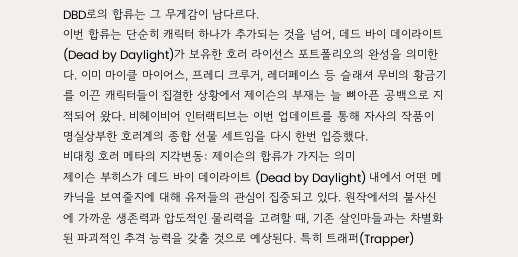DBD로의 합류는 그 무게감이 남다르다.
이번 합류는 단순히 캐릭터 하나가 추가되는 것을 넘어, 데드 바이 데이라이트 (Dead by Daylight)가 보유한 호러 라이선스 포트폴리오의 완성을 의미한다. 이미 마이클 마이어스, 프레디 크루거, 레더페이스 등 슬래셔 무비의 황금기를 이끈 캐릭터들이 집결한 상황에서 제이슨의 부재는 늘 뼈아픈 공백으로 지적되어 왔다. 비헤이비어 인터랙티브는 이번 업데이트를 통해 자사의 작품이 명실상부한 호러계의 종합 선물 세트임을 다시 한번 입증했다.
비대칭 호러 메타의 지각변동: 제이슨의 합류가 가지는 의미
제이슨 부히스가 데드 바이 데이라이트 (Dead by Daylight) 내에서 어떤 메카닉을 보여줄지에 대해 유저들의 관심이 집중되고 있다. 원작에서의 불사신에 가까운 생존력과 압도적인 물리력을 고려할 때, 기존 살인마들과는 차별화된 파괴적인 추격 능력을 갖출 것으로 예상된다. 특히 트래퍼(Trapper)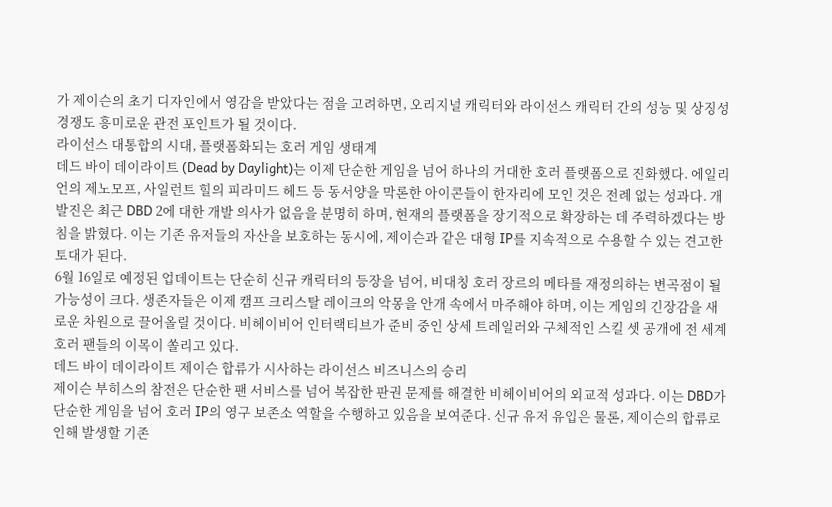가 제이슨의 초기 디자인에서 영감을 받았다는 점을 고려하면, 오리지널 캐릭터와 라이선스 캐릭터 간의 성능 및 상징성 경쟁도 흥미로운 관전 포인트가 될 것이다.
라이선스 대통합의 시대, 플랫폼화되는 호러 게임 생태계
데드 바이 데이라이트 (Dead by Daylight)는 이제 단순한 게임을 넘어 하나의 거대한 호러 플랫폼으로 진화했다. 에일리언의 제노모프, 사일런트 힐의 피라미드 헤드 등 동서양을 막론한 아이콘들이 한자리에 모인 것은 전례 없는 성과다. 개발진은 최근 DBD 2에 대한 개발 의사가 없음을 분명히 하며, 현재의 플랫폼을 장기적으로 확장하는 데 주력하겠다는 방침을 밝혔다. 이는 기존 유저들의 자산을 보호하는 동시에, 제이슨과 같은 대형 IP를 지속적으로 수용할 수 있는 견고한 토대가 된다.
6월 16일로 예정된 업데이트는 단순히 신규 캐릭터의 등장을 넘어, 비대칭 호러 장르의 메타를 재정의하는 변곡점이 될 가능성이 크다. 생존자들은 이제 캠프 크리스탈 레이크의 악몽을 안개 속에서 마주해야 하며, 이는 게임의 긴장감을 새로운 차원으로 끌어올릴 것이다. 비헤이비어 인터랙티브가 준비 중인 상세 트레일러와 구체적인 스킬 셋 공개에 전 세계 호러 팬들의 이목이 쏠리고 있다.
데드 바이 데이라이트 제이슨 합류가 시사하는 라이선스 비즈니스의 승리
제이슨 부히스의 참전은 단순한 팬 서비스를 넘어 복잡한 판권 문제를 해결한 비헤이비어의 외교적 성과다. 이는 DBD가 단순한 게임을 넘어 호러 IP의 영구 보존소 역할을 수행하고 있음을 보여준다. 신규 유저 유입은 물론, 제이슨의 합류로 인해 발생할 기존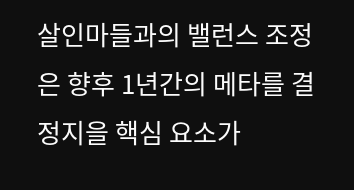살인마들과의 밸런스 조정은 향후 1년간의 메타를 결정지을 핵심 요소가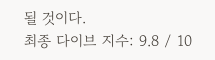될 것이다.
최종 다이브 지수: 9.8 / 10